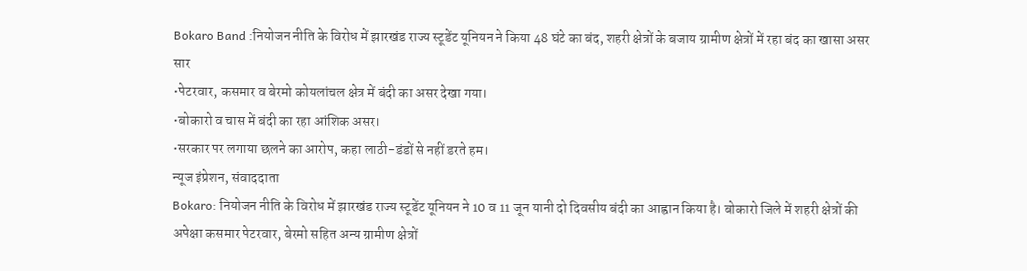Bokaro Band :नियोजन नीति के विरोध में झारखंड राज्य स्टूडेंट यूनियन ने किया 48 घंटे का बंद, शहरी क्षेत्रों के बजाय ग्रामीण क्षेत्रों में रहा बंद का खासा असर
सार
•पेटरवार, कसमार व बेरमो कोयलांचल क्षेत्र में बंदी का असर देखा गया।
•बोकारो व चास में बंदी का रहा आंशिक असर।
•सरकार पर लगाया छलने का आरोप, कहा लाठी-डंडों से नहीं डरते हम।
न्यूज इंप्रेशन, संवाददाता
Bokaro: नियोजन नीति के विरोध में झारखंड राज्य स्टूडेंट यूनियन ने 10 व 11 जून यानी दो दिवसीय बंदी का आह्वान किया है। बोकारो जिले में शहरी क्षेत्रों की अपेक्षा कसमार पेटरवार, बेरमो सहित अन्य ग्रामीण क्षेत्रों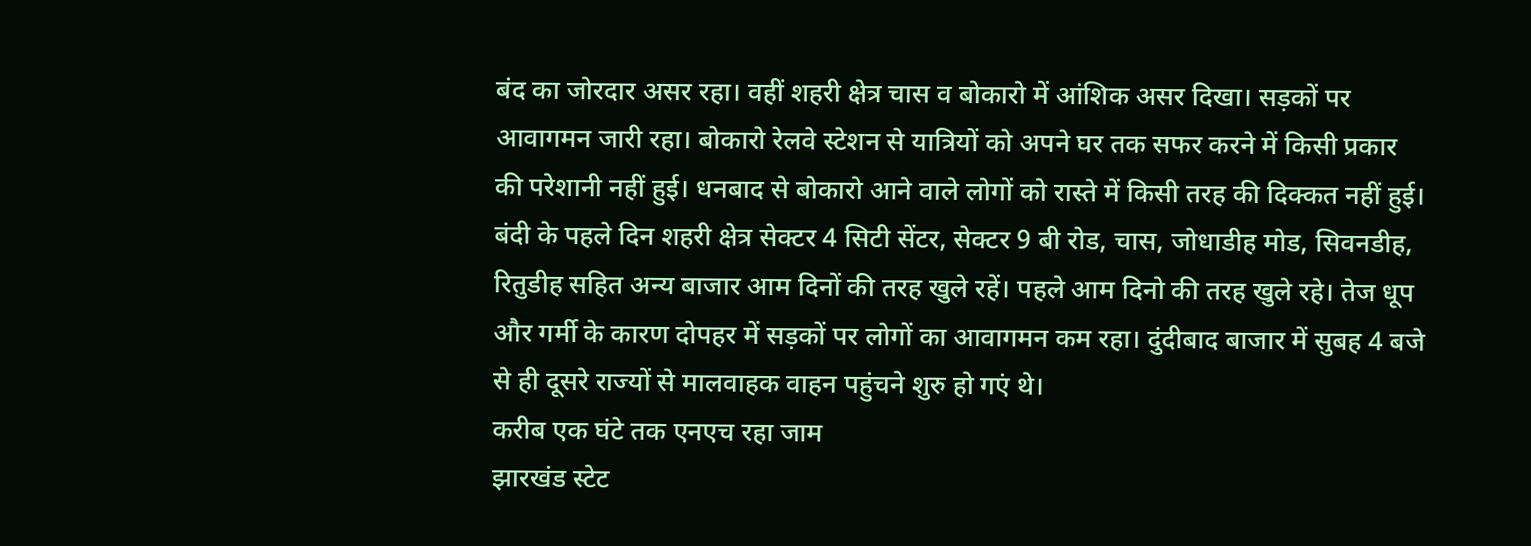बंद का जोरदार असर रहा। वहीं शहरी क्षेत्र चास व बोकारो में आंशिक असर दिखा। सड़कों पर आवागमन जारी रहा। बोकारो रेलवे स्टेशन से यात्रियों को अपने घर तक सफर करने में किसी प्रकार की परेशानी नहीं हुई। धनबाद से बोकारो आने वाले लोगों को रास्ते में किसी तरह की दिक्कत नहीं हुई। बंदी के पहले दिन शहरी क्षेत्र सेक्टर 4 सिटी सेंटर, सेक्टर 9 बी रोड, चास, जोधाडीह मोड, सिवनडीह, रितुडीह सहित अन्य बाजार आम दिनों की तरह खुले रहें। पहले आम दिनो की तरह खुले रहे। तेज धूप और गर्मी के कारण दोपहर में सड़कों पर लोगों का आवागमन कम रहा। दुंदीबाद बाजार में सुबह 4 बजे से ही दूसरे राज्यों से मालवाहक वाहन पहुंचने शुरु हो गएं थे।
करीब एक घंटे तक एनएच रहा जाम
झारखंड स्टेट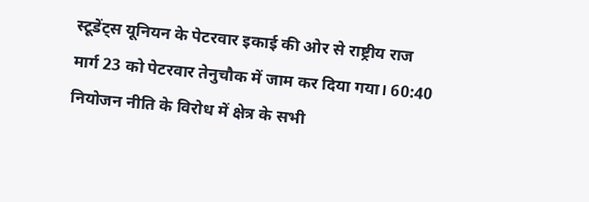स्टूडेंट्स यूनियन के पेटरवार इकाई की ओर से राष्ट्रीय राज मार्ग 23 को पेटरवार तेनुचौक में जाम कर दिया गया। 60:40 नियोजन नीति के विरोध में क्षेत्र के सभी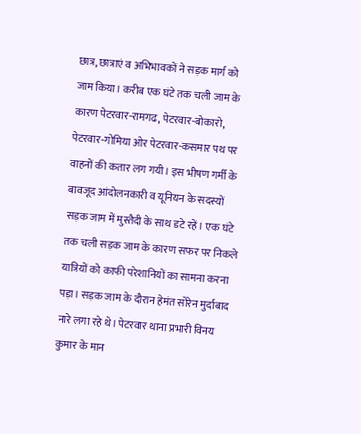छात्र, छात्राएं व अभिभावकों ने सड़क मार्ग को जाम किया। करीब एक घंटे तक चली जाम के कारण पेटरवार-रामगढ, पेटरवार-बोकारो, पेटरवार-गोमिया ओर पेटरवार-कसमार पथ पर वाहनों की कतार लग गयी। इस भीषण गर्मी के बावजूद आंदोलनकारी व यूनियन के सदस्यों सड़क जाम में मुस्तैदी के साथ डटे रहें। एक घंटे तक चली सड़क जाम के कारण सफर पर निकले यात्रियों को काफी परेशानियों का सामना करना पड़ा। सड़क जाम के दौरान हेमंत सोरेन मुर्दाबाद नारे लगा रहे थे। पेटरवार थाना प्रभारी विनय कुमार के मान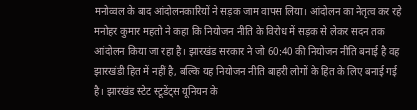मनोव्वल के बाद आंदोलनकारियों ने सड़क जाम वापस लिया। आंदोलन का नेतृत्व कर रहे मनोहर कुमार महतो ने कहा कि नियोजन नीति के विरोध में सड़क से लेकर सदन तक आंदोलन किया जा रहा है। झारखंड सरकार ने जो 60:40 की नियोजन नीति बनाई है वह झारखंडी हित में नहीं है, बल्कि यह नियोजन नीति बाहरी लोगों के हित के लिए बनाई गई है। झारखंड स्टेट स्टूडेंट्स यूनियन के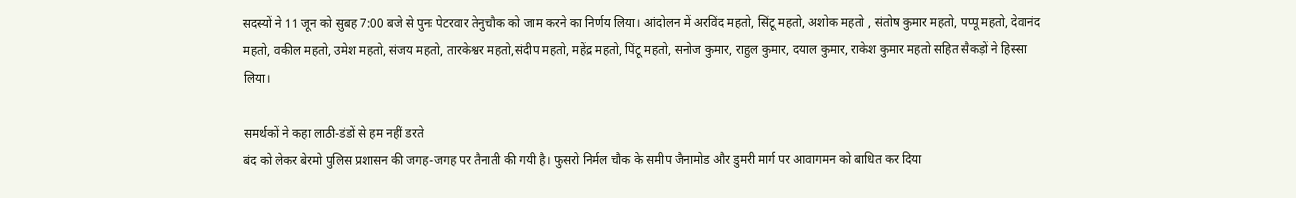सदस्यों ने 11 जून को सुबह 7:00 बजे से पुनः पेटरवार तेनुचौक को जाम करने का निर्णय लिया। आंदोलन में अरविंद महतो, सिंटू महतो, अशोक महतो , संतोष कुमार महतो, पप्पू महतो, देवानंद महतो, वकील महतो, उमेश महतो, संजय महतो, तारकेश्वर महतो,संदीप महतो, महेंद्र महतो, पिंटू महतो, सनोज कुमार, राहुल कुमार, दयाल कुमार, राकेश कुमार महतो सहित सैकड़ों ने हिस्सा लिया।

समर्थकों ने कहा लाठी-डंडों से हम नहीं डरते
बंद को लेकर बेरमो पुलिस प्रशासन की जगह-जगह पर तैनाती की गयी है। फुसरो निर्मल चौक के समीप जैनामोड और डुमरी मार्ग पर आवागमन को बाधित कर दिया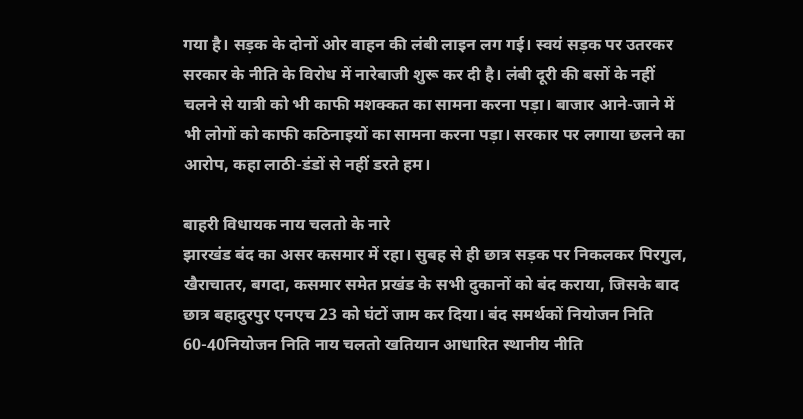गया है। सड़क के दोनों ओर वाहन की लंबी लाइन लग गई। स्वयं सड़क पर उतरकर सरकार के नीति के विरोध में नारेबाजी शुरू कर दी है। लंबी दूरी की बसों के नहीं चलने से यात्री को भी काफी मशक्कत का सामना करना पड़ा। बाजार आने-जाने में भी लोगों को काफी कठिनाइयों का सामना करना पड़ा। सरकार पर लगाया छलने का आरोप, कहा लाठी-डंडों से नहीं डरते हम।

बाहरी विधायक नाय चलतो के नारे
झारखंड बंद का असर कसमार में रहा। सुबह से ही छात्र सड़क पर निकलकर पिरगुल, खैराचातर, बगदा, कसमार समेत प्रखंड के सभी दुकानों को बंद कराया, जिसके बाद छात्र बहादुरपुर एनएच 23 को घंटों जाम कर दिया। बंद समर्थकों नियोजन निति 60-40नियोजन निति नाय चलतो खतियान आधारित स्थानीय नीति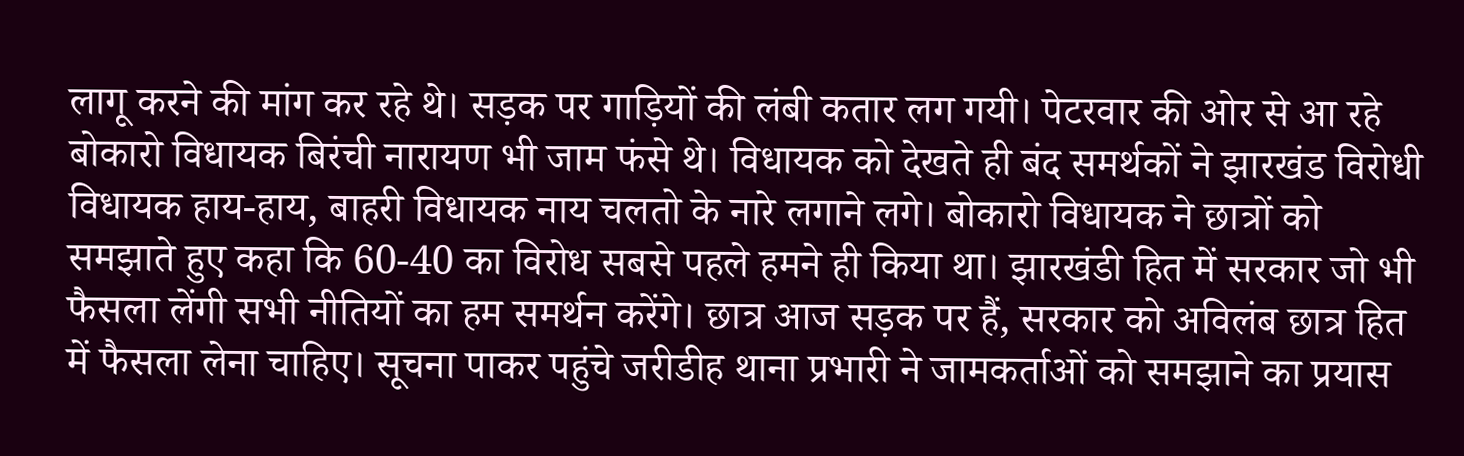लागू करने की मांग कर रहे थे। सड़क पर गाड़ियों की लंबी कतार लग गयी। पेटरवार की ओर से आ रहे बोकारो विधायक बिरंची नारायण भी जाम फंसे थे। विधायक को देखते ही बंद समर्थकों ने झारखंड विरोधी विधायक हाय-हाय, बाहरी विधायक नाय चलतो के नारे लगाने लगे। बोकारो विधायक ने छात्रों को समझाते हुए कहा कि 60-40 का विरोध सबसे पहले हमने ही किया था। झारखंडी हित में सरकार जो भी फैसला लेंगी सभी नीतियों का हम समर्थन करेंगे। छात्र आज सड़क पर हैं, सरकार को अविलंब छात्र हित में फैसला लेना चाहिए। सूचना पाकर पहुंचे जरीडीह थाना प्रभारी ने जामकर्ताओं को समझाने का प्रयास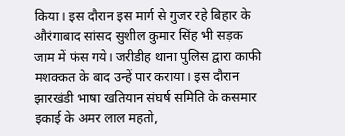किया। इस दौरान इस मार्ग से गुजर रहे बिहार के औरंगाबाद सांसद सुशील कुमार सिंह भी सड़क जाम में फंस गये। जरीडीह थाना पुलिस द्वारा काफी मशक्कत के बाद उन्हें पार कराया। इस दौरान झारखंडी भाषा खतियान संघर्ष समिति के कसमार इकाई के अमर लाल महतो,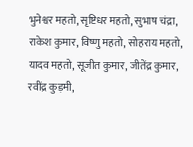भुनेश्वर महतो, सृष्टिधर महतो, सुभाष चंद्रा, राकेश कुमार, विष्णु महतो, सोहराय महतो, यादव महतो, सूजीत कुमार, जीतेंद्र कुमार, रवींद्र कुड़मी,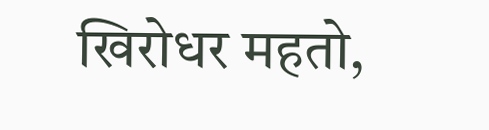खिरोधर महतो,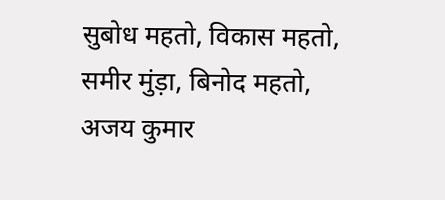सुबोध महतो, विकास महतो, समीर मुंड़ा, बिनोद महतो, अजय कुमार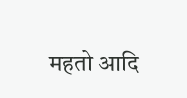महतो आदि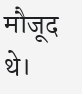मौजूद थे।